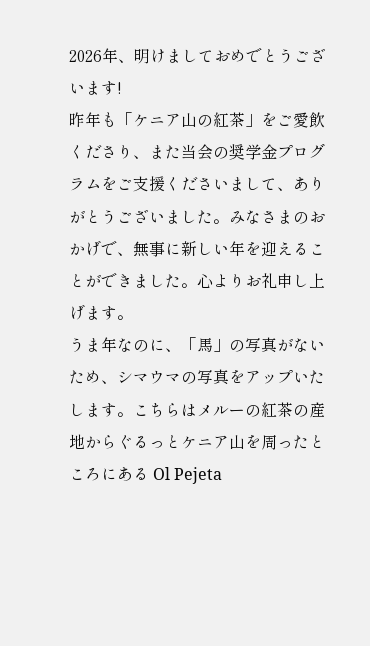2026年、明けましておめでとうございます!
昨年も「ケニア山の紅茶」をご愛飲くださり、また当会の奨学金プログラムをご支援くださいまして、ありがとうございました。みなさまのおかげで、無事に新しい年を迎えることができました。心よりお礼申し上げます。
うま年なのに、「馬」の写真がないため、シマウマの写真をアップいたします。こちらはメルーの紅茶の産地からぐるっとケニア山を周ったところにある Ol Pejeta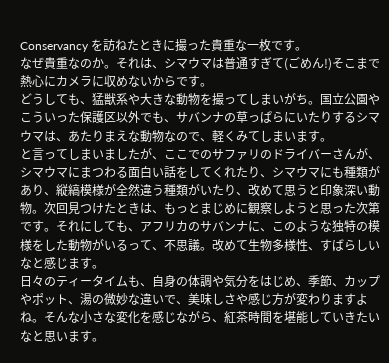Conservancy を訪ねたときに撮った貴重な一枚です。
なぜ貴重なのか。それは、シマウマは普通すぎて(ごめん!)そこまで熱心にカメラに収めないからです。
どうしても、猛獣系や大きな動物を撮ってしまいがち。国立公園やこういった保護区以外でも、サバンナの草っぱらにいたりするシマウマは、あたりまえな動物なので、軽くみてしまいます。
と言ってしまいましたが、ここでのサファリのドライバーさんが、シマウマにまつわる面白い話をしてくれたり、シマウマにも種類があり、縦縞模様が全然違う種類がいたり、改めて思うと印象深い動物。次回見つけたときは、もっとまじめに観察しようと思った次第です。それにしても、アフリカのサバンナに、このような独特の模様をした動物がいるって、不思議。改めて生物多様性、すばらしいなと感じます。
日々のティータイムも、自身の体調や気分をはじめ、季節、カップやポット、湯の微妙な違いで、美味しさや感じ方が変わりますよね。そんな小さな変化を感じながら、紅茶時間を堪能していきたいなと思います。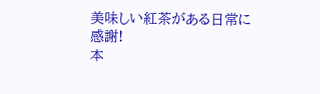美味しい紅茶がある日常に感謝!
本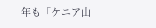年も「ケニア山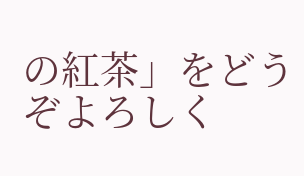の紅茶」をどうぞよろしく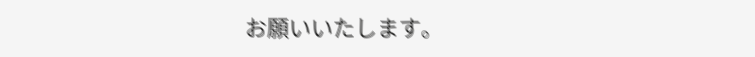お願いいたします。